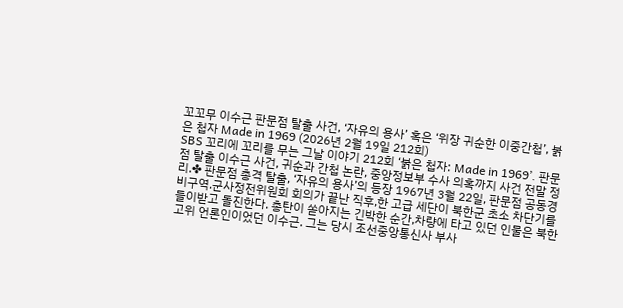꼬꼬무 이수근 판문점 탈출 사건, ‘자유의 용사’ 혹은 ‘위장 귀순한 이중간첩’, 붉은 첩자 Made in 1969 (2026년 2월 19일 212회)
SBS 꼬리에 꼬리를 무는 그날 이야기 212회 ‘붉은 첩자: Made in 1969’. 판문점 탈출 이수근 사건, 귀순과 간첩 논란, 중앙정보부 수사 의혹까지 사건 전말 정리.✤ 판문점 총격 탈출, ‘자유의 용사’의 등장 1967년 3월 22일, 판문점 공동경비구역.군사정전위원회 회의가 끝난 직후,한 고급 세단이 북한군 초소 차단기를 들이받고 돌진한다. 총탄이 쏟아지는 긴박한 순간,차량에 타고 있던 인물은 북한 고위 언론인이었던 이수근. 그는 당시 조선중앙통신사 부사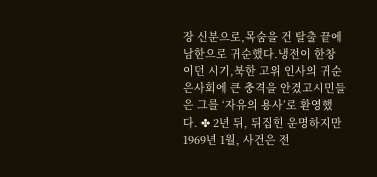장 신분으로,목숨을 건 탈출 끝에 남한으로 귀순했다.냉전이 한창이던 시기,북한 고위 인사의 귀순은사회에 큰 충격을 안겼고시민들은 그를 ‘자유의 용사’로 환영했다. ✤ 2년 뒤, 뒤집힌 운명하지만 1969년 1월, 사건은 전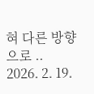혀 다른 방향으로 ..
2026. 2. 19.